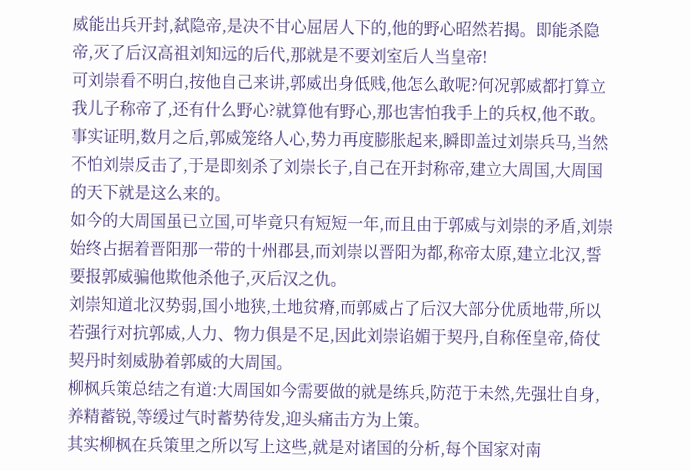威能出兵开封,弑隐帝,是决不甘心屈居人下的,他的野心昭然若揭。即能杀隐帝,灭了后汉高祖刘知远的后代,那就是不要刘室后人当皇帝!
可刘崇看不明白,按他自己来讲,郭威出身低贱,他怎么敢呢?何况郭威都打算立我儿子称帝了,还有什么野心?就算他有野心,那也害怕我手上的兵权,他不敢。
事实证明,数月之后,郭威笼络人心,势力再度膨胀起来,瞬即盖过刘崇兵马,当然不怕刘崇反击了,于是即刻杀了刘崇长子,自己在开封称帝,建立大周国,大周国的天下就是这么来的。
如今的大周国虽已立国,可毕竟只有短短一年,而且由于郭威与刘崇的矛盾,刘崇始终占据着晋阳那一带的十州郡县,而刘崇以晋阳为都,称帝太原,建立北汉,誓要报郭威骗他欺他杀他子,灭后汉之仇。
刘崇知道北汉势弱,国小地狭,土地贫瘠,而郭威占了后汉大部分优质地带,所以若强行对抗郭威,人力、物力俱是不足,因此刘崇谄媚于契丹,自称侄皇帝,倚仗契丹时刻威胁着郭威的大周国。
柳枫兵策总结之有道:大周国如今需要做的就是练兵,防范于未然,先强壮自身,养精蓄锐,等缓过气时蓄势待发,迎头痛击方为上策。
其实柳枫在兵策里之所以写上这些,就是对诸国的分析,每个国家对南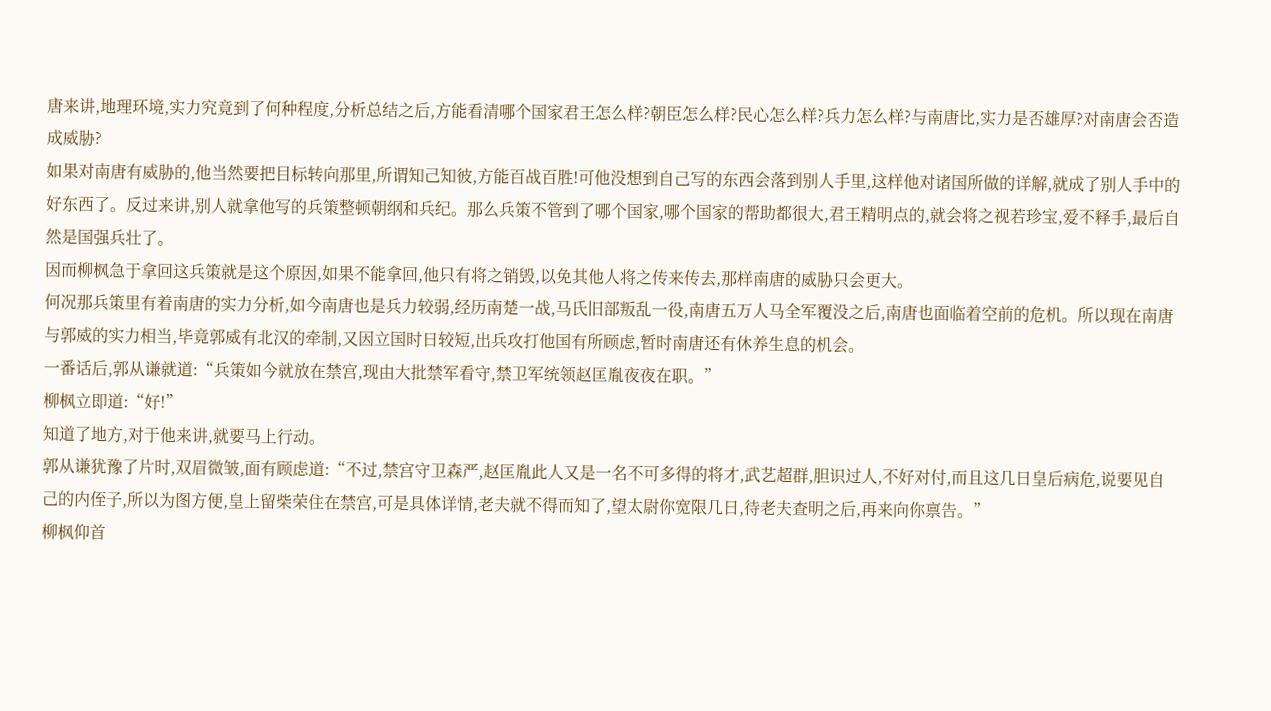唐来讲,地理环境,实力究竟到了何种程度,分析总结之后,方能看清哪个国家君王怎么样?朝臣怎么样?民心怎么样?兵力怎么样?与南唐比,实力是否雄厚?对南唐会否造成威胁?
如果对南唐有威胁的,他当然要把目标转向那里,所谓知己知彼,方能百战百胜!可他没想到自己写的东西会落到别人手里,这样他对诸国所做的详解,就成了别人手中的好东西了。反过来讲,别人就拿他写的兵策整顿朝纲和兵纪。那么兵策不管到了哪个国家,哪个国家的帮助都很大,君王精明点的,就会将之视若珍宝,爱不释手,最后自然是国强兵壮了。
因而柳枫急于拿回这兵策就是这个原因,如果不能拿回,他只有将之销毁,以免其他人将之传来传去,那样南唐的威胁只会更大。
何况那兵策里有着南唐的实力分析,如今南唐也是兵力较弱,经历南楚一战,马氏旧部叛乱一役,南唐五万人马全军覆没之后,南唐也面临着空前的危机。所以现在南唐与郭威的实力相当,毕竟郭威有北汉的牵制,又因立国时日较短,出兵攻打他国有所顾虑,暂时南唐还有休养生息的机会。
一番话后,郭从谦就道:“兵策如今就放在禁宫,现由大批禁军看守,禁卫军统领赵匡胤夜夜在职。”
柳枫立即道:“好!”
知道了地方,对于他来讲,就要马上行动。
郭从谦犹豫了片时,双眉微皱,面有顾虑道:“不过,禁宫守卫森严,赵匡胤此人又是一名不可多得的将才,武艺超群,胆识过人,不好对付,而且这几日皇后病危,说要见自己的内侄子,所以为图方便,皇上留柴荣住在禁宫,可是具体详情,老夫就不得而知了,望太尉你宽限几日,待老夫查明之后,再来向你禀告。”
柳枫仰首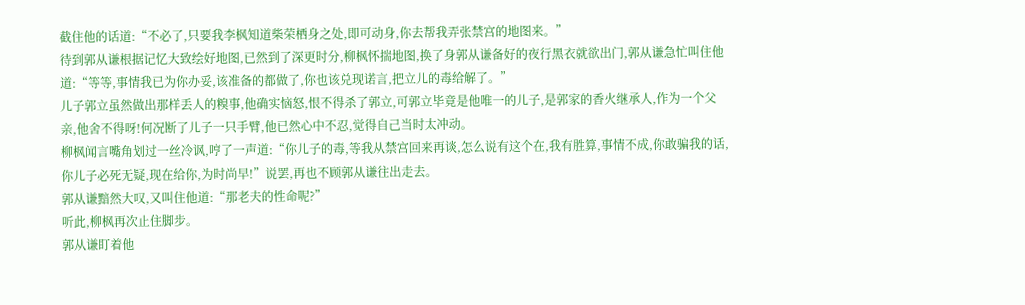截住他的话道:“不必了,只要我李枫知道柴荣栖身之处,即可动身,你去帮我弄张禁宫的地图来。”
待到郭从谦根据记忆大致绘好地图,已然到了深更时分,柳枫怀揣地图,换了身郭从谦备好的夜行黑衣就欲出门,郭从谦急忙叫住他道:“等等,事情我已为你办妥,该准备的都做了,你也该兑现诺言,把立儿的毒给解了。”
儿子郭立虽然做出那样丢人的糗事,他确实恼怒,恨不得杀了郭立,可郭立毕竟是他唯一的儿子,是郭家的香火继承人,作为一个父亲,他舍不得呀!何况断了儿子一只手臂,他已然心中不忍,觉得自己当时太冲动。
柳枫闻言嘴角划过一丝冷讽,哼了一声道:“你儿子的毒,等我从禁宫回来再谈,怎么说有这个在,我有胜算,事情不成,你敢骗我的话,你儿子必死无疑,现在给你,为时尚早!”说罢,再也不顾郭从谦往出走去。
郭从谦黯然大叹,又叫住他道:“那老夫的性命呢?”
听此,柳枫再次止住脚步。
郭从谦盯着他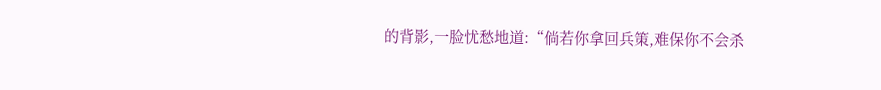的背影,一脸忧愁地道:“倘若你拿回兵策,难保你不会杀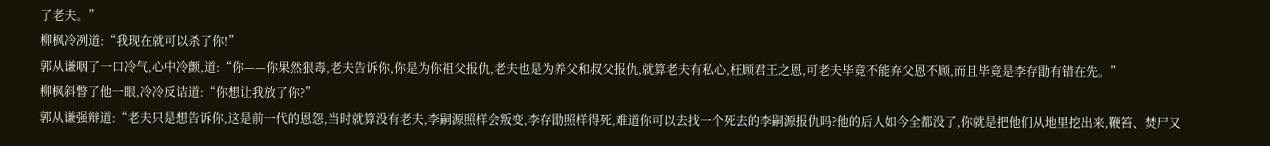了老夫。”
柳枫冷冽道:“我现在就可以杀了你!”
郭从谦咽了一口冷气,心中冷颤,道:“你——你果然狠毒,老夫告诉你,你是为你祖父报仇,老夫也是为养父和叔父报仇,就算老夫有私心,枉顾君王之恩,可老夫毕竟不能弃父恩不顾,而且毕竟是李存勖有错在先。”
柳枫斜瞥了他一眼,冷冷反诘道:“你想让我放了你?”
郭从谦强辩道:“老夫只是想告诉你,这是前一代的恩怨,当时就算没有老夫,李嗣源照样会叛变,李存勖照样得死,难道你可以去找一个死去的李嗣源报仇吗?他的后人如今全都没了,你就是把他们从地里挖出来,鞭笞、焚尸又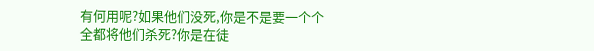有何用呢?如果他们没死,你是不是要一个个全都将他们杀死?你是在徒